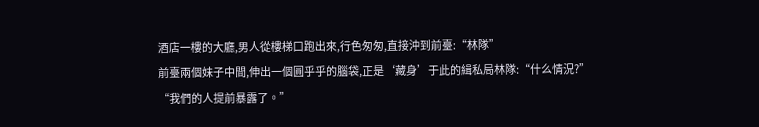酒店一樓的大廳,男人從樓梯口跑出來,行色匆匆,直接沖到前臺:“林隊”
前臺兩個妹子中間,伸出一個圓乎乎的腦袋,正是‘藏身’于此的緝私局林隊:“什么情況?”
“我們的人提前暴露了。”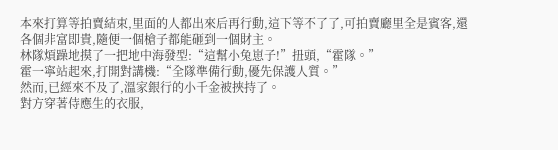本來打算等拍賣結束,里面的人都出來后再行動,這下等不了了,可拍賣廳里全是賓客,還各個非富即貴,隨便一個槍子都能砸到一個財主。
林隊煩躁地摸了一把地中海發型:“這幫小兔崽子!”扭頭,“霍隊。”
霍一寧站起來,打開對講機:“全隊準備行動,優先保護人質。”
然而,已經來不及了,溫家銀行的小千金被挾持了。
對方穿著侍應生的衣服,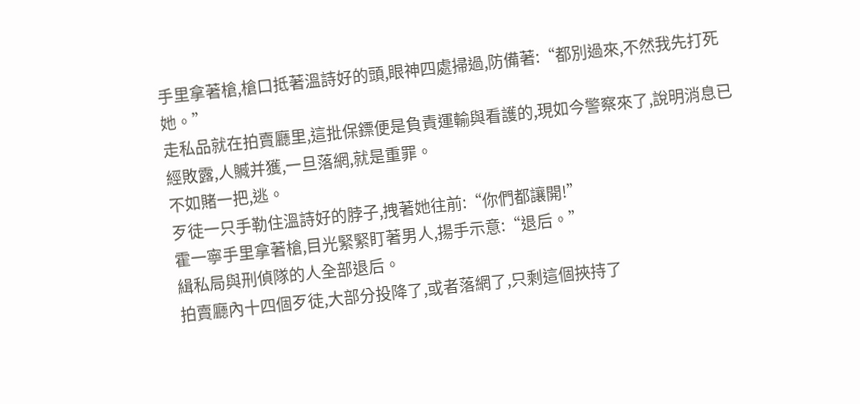手里拿著槍,槍口抵著溫詩好的頭,眼神四處掃過,防備著:“都別過來,不然我先打死她。”
走私品就在拍賣廳里,這批保鏢便是負責運輸與看護的,現如今警察來了,說明消息已經敗露,人贓并獲,一旦落網,就是重罪。
不如賭一把,逃。
歹徒一只手勒住溫詩好的脖子,拽著她往前:“你們都讓開!”
霍一寧手里拿著槍,目光緊緊盯著男人,揚手示意:“退后。”
緝私局與刑偵隊的人全部退后。
拍賣廳內十四個歹徒,大部分投降了,或者落網了,只剩這個挾持了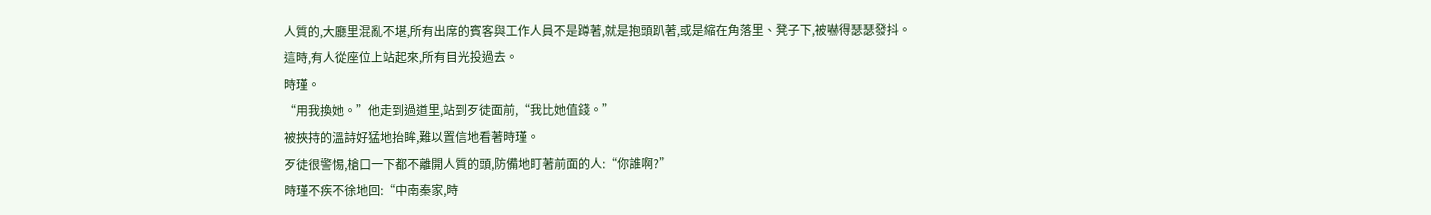人質的,大廳里混亂不堪,所有出席的賓客與工作人員不是蹲著,就是抱頭趴著,或是縮在角落里、凳子下,被嚇得瑟瑟發抖。
這時,有人從座位上站起來,所有目光投過去。
時瑾。
“用我換她。”他走到過道里,站到歹徒面前,“我比她值錢。”
被挾持的溫詩好猛地抬眸,難以置信地看著時瑾。
歹徒很警惕,槍口一下都不離開人質的頭,防備地盯著前面的人:“你誰啊?”
時瑾不疾不徐地回:“中南秦家,時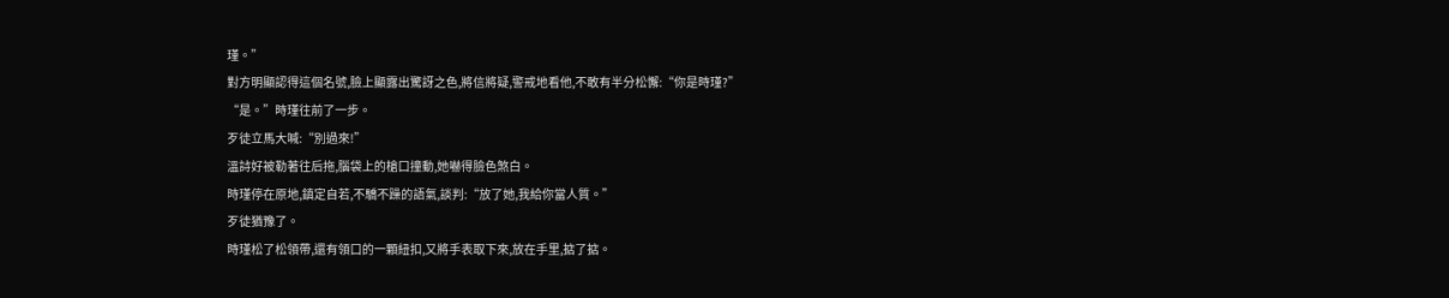瑾。”
對方明顯認得這個名號,臉上顯露出驚訝之色,將信將疑,警戒地看他,不敢有半分松懈:“你是時瑾?”
“是。”時瑾往前了一步。
歹徒立馬大喊:“別過來!”
溫詩好被勒著往后拖,腦袋上的槍口撞動,她嚇得臉色煞白。
時瑾停在原地,鎮定自若,不驕不躁的語氣,談判:“放了她,我給你當人質。”
歹徒猶豫了。
時瑾松了松領帶,還有領口的一顆紐扣,又將手表取下來,放在手里,掂了掂。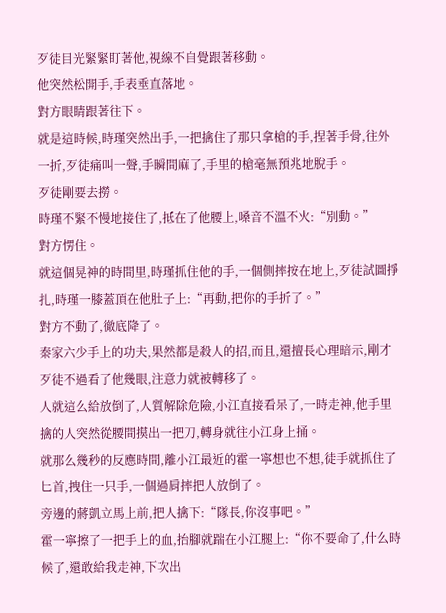歹徒目光緊緊盯著他,視線不自覺跟著移動。
他突然松開手,手表垂直落地。
對方眼睛跟著往下。
就是這時候,時瑾突然出手,一把擒住了那只拿槍的手,捏著手骨,往外一折,歹徒痛叫一聲,手瞬間麻了,手里的槍毫無預兆地脫手。
歹徒剛要去撈。
時瑾不緊不慢地接住了,抵在了他腰上,嗓音不溫不火:“別動。”
對方愣住。
就這個晃神的時間里,時瑾抓住他的手,一個側摔按在地上,歹徒試圖掙扎,時瑾一膝蓋頂在他肚子上:“再動,把你的手折了。”
對方不動了,徹底降了。
秦家六少手上的功夫,果然都是殺人的招,而且,還擅長心理暗示,剛才歹徒不過看了他幾眼,注意力就被轉移了。
人就這么給放倒了,人質解除危險,小江直接看呆了,一時走神,他手里擒的人突然從腰間摸出一把刀,轉身就往小江身上捅。
就那么幾秒的反應時間,離小江最近的霍一寧想也不想,徒手就抓住了匕首,拽住一只手,一個過肩摔把人放倒了。
旁邊的蔣凱立馬上前,把人擒下:“隊長,你沒事吧。”
霍一寧擦了一把手上的血,抬腳就踹在小江腿上:“你不要命了,什么時候了,還敢給我走神,下次出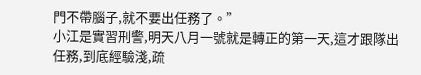門不帶腦子,就不要出任務了。”
小江是實習刑警,明天八月一號就是轉正的第一天,這才跟隊出任務,到底經驗淺,疏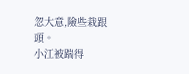忽大意,險些栽跟頭。
小江被踹得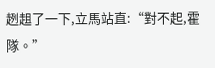趔趄了一下,立馬站直:“對不起,霍隊。”